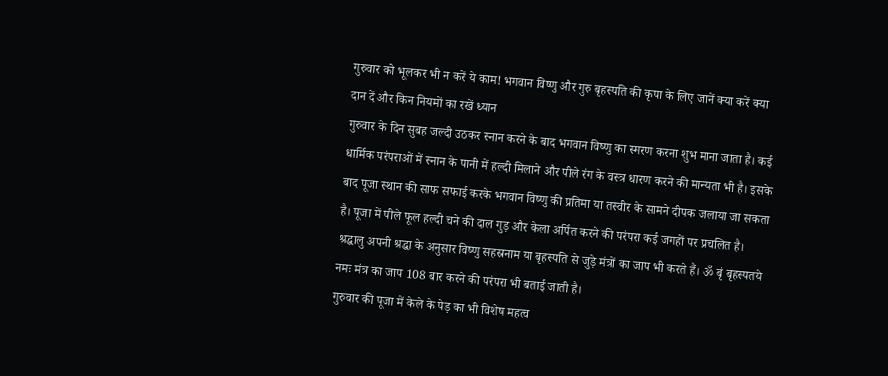गुरुवार को भूलकर भी न करें ये काम! भगवान विष्णु और गुरु बृहस्पति की कृपा के लिए जानें क्या करें क्या दान दें और किन नियमों का रखें ध्यान
गुरुवार के दिन सुबह जल्दी उठकर स्नान करने के बाद भगवान विष्णु का स्मरण करना शुभ माना जाता है। कई धार्मिक परंपराओं में स्नान के पानी में हल्दी मिलाने और पीले रंग के वस्त्र धारण करने की मान्यता भी है। इसके बाद पूजा स्थान की साफ सफाई करके भगवान विष्णु की प्रतिमा या तस्वीर के सामने दीपक जलाया जा सकता है। पूजा में पीले फूल हल्दी चने की दाल गुड़ और केला अर्पित करने की परंपरा कई जगहों पर प्रचलित है। श्रद्धालु अपनी श्रद्धा के अनुसार विष्णु सहस्रनाम या बृहस्पति से जुड़े मंत्रों का जाप भी करते हैं। ॐ बृं बृहस्पतये नमः मंत्र का जाप 108 बार करने की परंपरा भी बताई जाती है।
गुरुवार की पूजा में केले के पेड़ का भी विशेष महत्व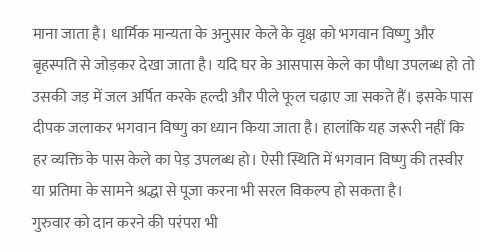माना जाता है। धार्मिक मान्यता के अनुसार केले के वृक्ष को भगवान विष्णु और बृहस्पति से जोड़कर देखा जाता है। यदि घर के आसपास केले का पौधा उपलब्ध हो तो उसकी जड़ में जल अर्पित करके हल्दी और पीले फूल चढ़ाए जा सकते हैं। इसके पास दीपक जलाकर भगवान विष्णु का ध्यान किया जाता है। हालांकि यह जरूरी नहीं कि हर व्यक्ति के पास केले का पेड़ उपलब्ध हो। ऐसी स्थिति में भगवान विष्णु की तस्वीर या प्रतिमा के सामने श्रद्धा से पूजा करना भी सरल विकल्प हो सकता है।
गुरुवार को दान करने की परंपरा भी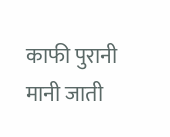काफी पुरानी मानी जाती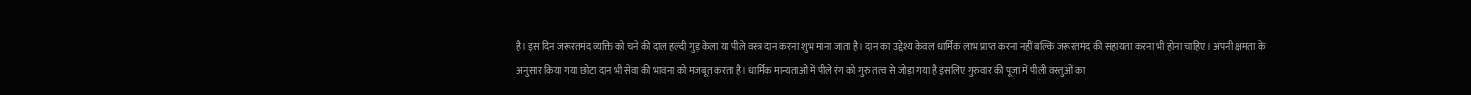है। इस दिन जरूरतमंद व्यक्ति को चने की दाल हल्दी गुड़ केला या पीले वस्त्र दान करना शुभ माना जाता है। दान का उद्देश्य केवल धार्मिक लाभ प्राप्त करना नहीं बल्कि जरूरतमंद की सहायता करना भी होना चाहिए। अपनी क्षमता के अनुसार किया गया छोटा दान भी सेवा की भावना को मजबूत करता है। धार्मिक मान्यताओं में पीले रंग को गुरु तत्व से जोड़ा गया है इसलिए गुरुवार की पूजा में पीली वस्तुओं का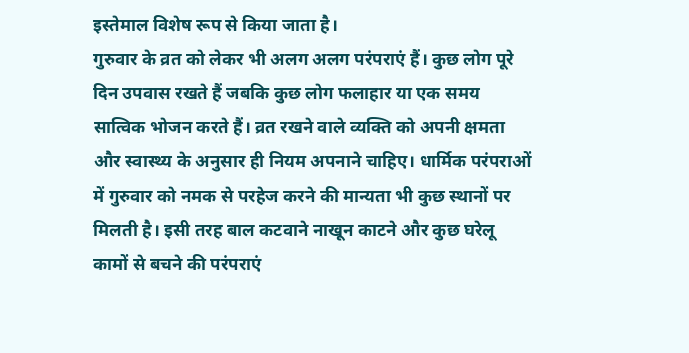इस्तेमाल विशेष रूप से किया जाता है।
गुरुवार के व्रत को लेकर भी अलग अलग परंपराएं हैं। कुछ लोग पूरे दिन उपवास रखते हैं जबकि कुछ लोग फलाहार या एक समय सात्विक भोजन करते हैं। व्रत रखने वाले व्यक्ति को अपनी क्षमता और स्वास्थ्य के अनुसार ही नियम अपनाने चाहिए। धार्मिक परंपराओं में गुरुवार को नमक से परहेज करने की मान्यता भी कुछ स्थानों पर मिलती है। इसी तरह बाल कटवाने नाखून काटने और कुछ घरेलू कामों से बचने की परंपराएं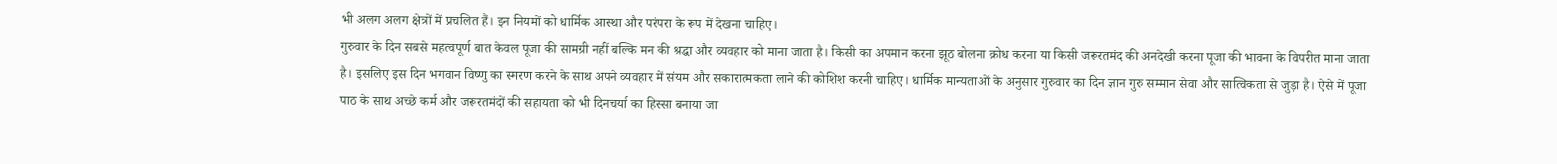भी अलग अलग क्षेत्रों में प्रचलित हैं। इन नियमों को धार्मिक आस्था और परंपरा के रूप में देखना चाहिए।
गुरुवार के दिन सबसे महत्वपूर्ण बात केवल पूजा की सामग्री नहीं बल्कि मन की श्रद्धा और व्यवहार को माना जाता है। किसी का अपमान करना झूठ बोलना क्रोध करना या किसी जरूरतमंद की अनदेखी करना पूजा की भावना के विपरीत माना जाता है। इसलिए इस दिन भगवान विष्णु का स्मरण करने के साथ अपने व्यवहार में संयम और सकारात्मकता लाने की कोशिश करनी चाहिए। धार्मिक मान्यताओं के अनुसार गुरुवार का दिन ज्ञान गुरु सम्मान सेवा और सात्विकता से जुड़ा है। ऐसे में पूजा पाठ के साथ अच्छे कर्म और जरूरतमंदों की सहायता को भी दिनचर्या का हिस्सा बनाया जा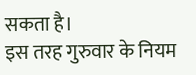सकता है।
इस तरह गुरुवार के नियम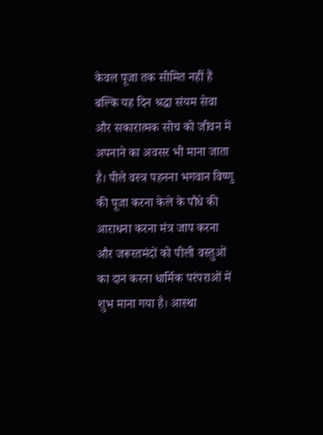केवल पूजा तक सीमित नहीं हैं बल्कि यह दिन श्रद्धा संयम सेवा और सकारात्मक सोच को जीवन में अपनाने का अवसर भी माना जाता है। पीले वस्त्र पहनना भगवान विष्णु की पूजा करना केले के पौधे की आराधना करना मंत्र जाप करना और जरूरतमंदों को पीली वस्तुओं का दान करना धार्मिक परंपराओं में शुभ माना गया है। आस्था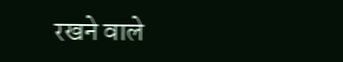रखने वाले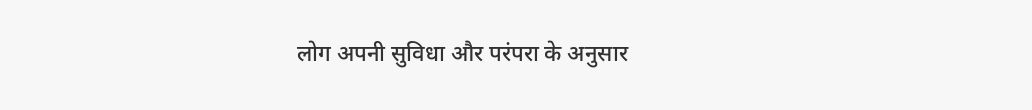लोग अपनी सुविधा और परंपरा के अनुसार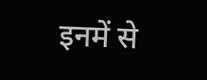इनमें से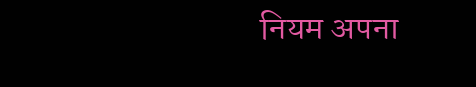नियम अपना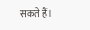सकते हैं।